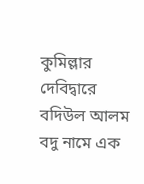কুমিল্লার দেবিদ্বারে বদিউল আলম বদু নামে এক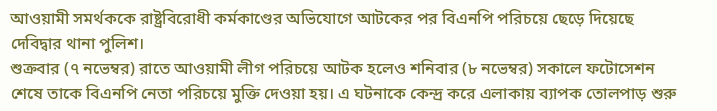আওয়ামী সমর্থককে রাষ্ট্রবিরোধী কর্মকাণ্ডের অভিযোগে আটকের পর বিএনপি পরিচয়ে ছেড়ে দিয়েছে দেবিদ্বার থানা পুলিশ।
শুক্রবার (৭ নভেম্বর) রাতে আওয়ামী লীগ পরিচয়ে আটক হলেও শনিবার (৮ নভেম্বর) সকালে ফটোসেশন শেষে তাকে বিএনপি নেতা পরিচয়ে মুক্তি দেওয়া হয়। এ ঘটনাকে কেন্দ্র করে এলাকায় ব্যাপক তোলপাড় শুরু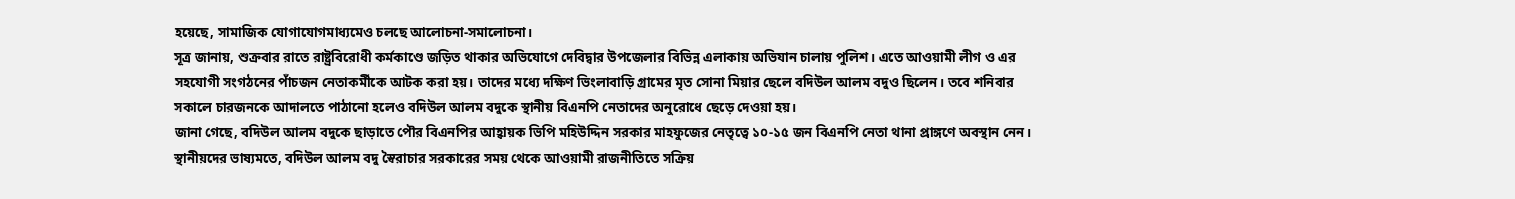হয়েছে, সামাজিক যোগাযোগমাধ্যমেও চলছে আলোচনা-সমালোচনা।
সূত্র জানায়, শুক্রবার রাতে রাষ্ট্রবিরোধী কর্মকাণ্ডে জড়িত থাকার অভিযোগে দেবিদ্বার উপজেলার বিভিন্ন এলাকায় অভিযান চালায় পুলিশ। এতে আওয়ামী লীগ ও এর সহযোগী সংগঠনের পাঁচজন নেতাকর্মীকে আটক করা হয়। তাদের মধ্যে দক্ষিণ ভিংলাবাড়ি গ্রামের মৃত সোনা মিয়ার ছেলে বদিউল আলম বদুও ছিলেন। তবে শনিবার সকালে চারজনকে আদালতে পাঠানো হলেও বদিউল আলম বদুকে স্থানীয় বিএনপি নেতাদের অনুরোধে ছেড়ে দেওয়া হয়।
জানা গেছে, বদিউল আলম বদুকে ছাড়াতে পৌর বিএনপির আহ্বায়ক ভিপি মহিউদ্দিন সরকার মাহফুজের নেতৃত্বে ১০-১৫ জন বিএনপি নেতা থানা প্রাঙ্গণে অবস্থান নেন।
স্থানীয়দের ভাষ্যমতে, বদিউল আলম বদু স্বৈরাচার সরকারের সময় থেকে আওয়ামী রাজনীতিতে সক্রিয়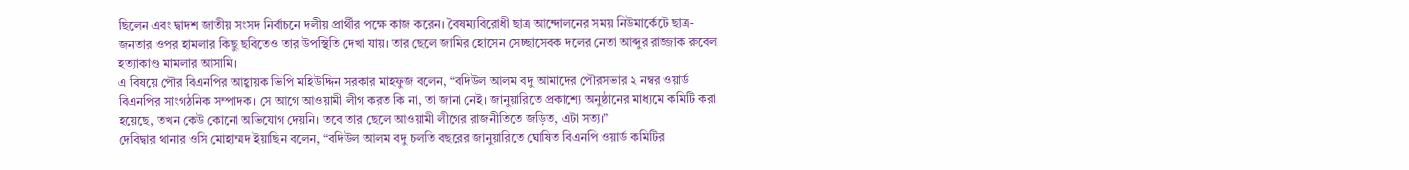ছিলেন এবং দ্বাদশ জাতীয় সংসদ নির্বাচনে দলীয় প্রার্থীর পক্ষে কাজ করেন। বৈষম্যবিরোধী ছাত্র আন্দোলনের সময় নিউমার্কেটে ছাত্র-জনতার ওপর হামলার কিছু ছবিতেও তার উপস্থিতি দেখা যায়। তার ছেলে জামির হোসেন সেচ্ছাসেবক দলের নেতা আব্দুর রাজ্জাক রুবেল হত্যাকাণ্ড মামলার আসামি।
এ বিষয়ে পৌর বিএনপির আহ্বায়ক ভিপি মহিউদ্দিন সরকার মাহফুজ বলেন, “বদিউল আলম বদু আমাদের পৌরসভার ২ নম্বর ওয়ার্ড বিএনপির সাংগঠনিক সম্পাদক। সে আগে আওয়ামী লীগ করত কি না, তা জানা নেই। জানুয়ারিতে প্রকাশ্যে অনুষ্ঠানের মাধ্যমে কমিটি করা হয়েছে, তখন কেউ কোনো অভিযোগ দেয়নি। তবে তার ছেলে আওয়ামী লীগের রাজনীতিতে জড়িত, এটা সত্য।”
দেবিদ্বার থানার ওসি মোহাম্মদ ইয়াছিন বলেন, “বদিউল আলম বদু চলতি বছরের জানুয়ারিতে ঘোষিত বিএনপি ওয়ার্ড কমিটির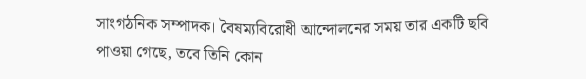সাংগঠনিক সম্পাদক। বৈষম্যবিরোধী আন্দোলনের সময় তার একটি ছবি পাওয়া গেছে, তবে তিনি কোন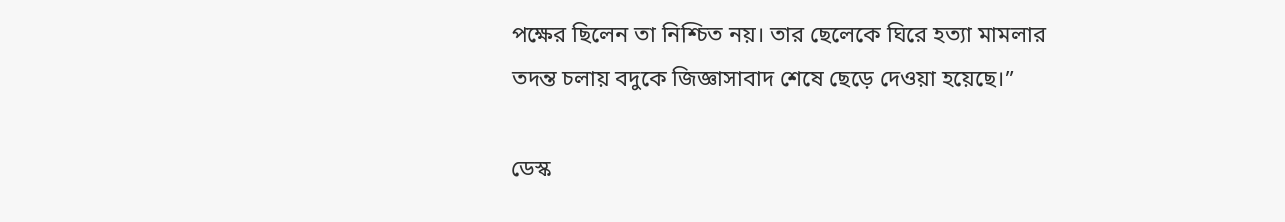পক্ষের ছিলেন তা নিশ্চিত নয়। তার ছেলেকে ঘিরে হত্যা মামলার তদন্ত চলায় বদুকে জিজ্ঞাসাবাদ শেষে ছেড়ে দেওয়া হয়েছে।”

ডেস্ক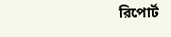রিপোর্ট